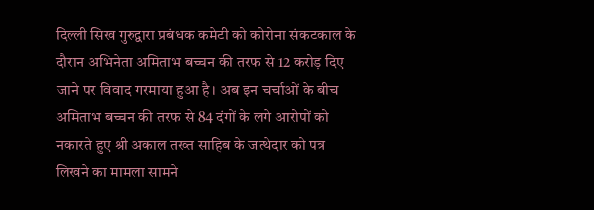दिल्ली सिख गुरुद्वारा प्रबंधक कमेटी को कोरोना संकटकाल के दौरान अभिनेता अमिताभ बच्चन की तरफ से 12 करोड़ दिए जाने पर विवाद गरमाया हुआ है। अब इन चर्चाओं के बीच अमिताभ बच्चन की तरफ से 84 दंगों के लगे आरोपों को नकारते हुए श्री अकाल तख्त साहिब के जत्थेदार को पत्र लिखने का मामला सामने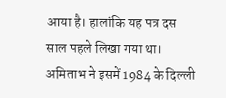आया है। हालांकि यह पत्र दस साल पहले लिखा गया था। अमिताभ ने इसमें 1984 के दिल्ली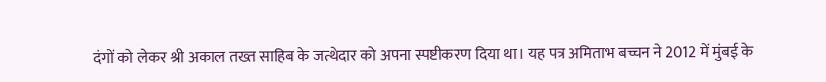दंगों को लेकर श्री अकाल तख्त साहिब के जत्थेदार को अपना स्पष्टीकरण दिया था। यह पत्र अमिताभ बच्चन ने 2012 में मुंबई के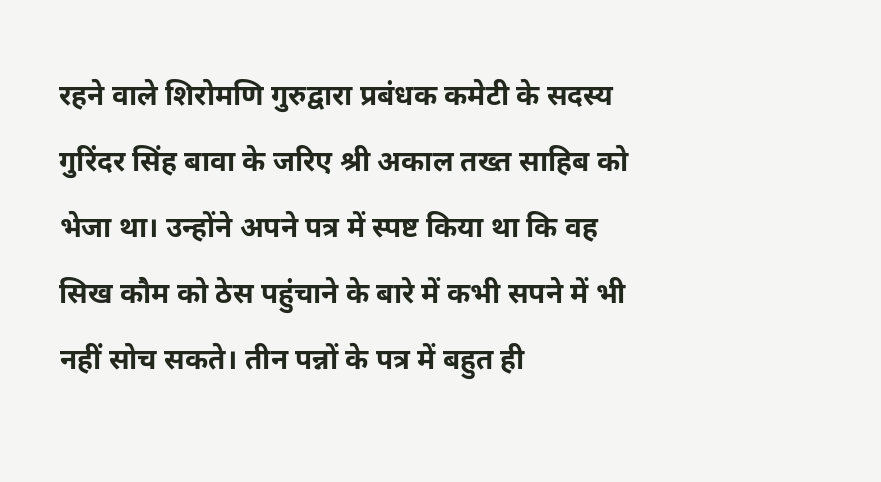रहने वाले शिरोमणि गुरुद्वारा प्रबंधक कमेटी के सदस्य गुरिंदर सिंह बावा के जरिए श्री अकाल तख्त साहिब को भेजा था। उन्होंने अपने पत्र में स्पष्ट किया था कि वह सिख कौम को ठेस पहुंचाने के बारे में कभी सपने में भी नहीं सोच सकते। तीन पन्नों के पत्र में बहुत ही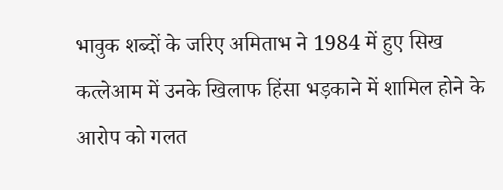भावुक शब्दों के जरिए अमिताभ ने 1984 में हुए सिख कत्लेआम में उनके खिलाफ हिंसा भड़काने में शामिल होने के आरोप को गलत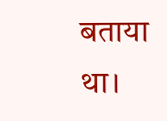बताया था।